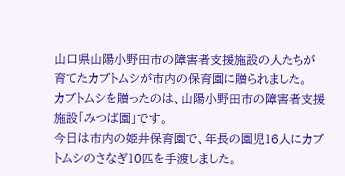山口県山陽小野田市の障害者支援施設の人たちが育てたカブトムシが市内の保育園に贈られました。
カブトムシを贈ったのは、山陽小野田市の障害者支援施設「みつば園」です。
今日は市内の姫井保育園で、年長の園児16人にカブトムシのさなぎ10匹を手渡しました。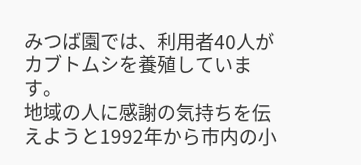みつば園では、利用者40人がカブトムシを養殖しています。
地域の人に感謝の気持ちを伝えようと1992年から市内の小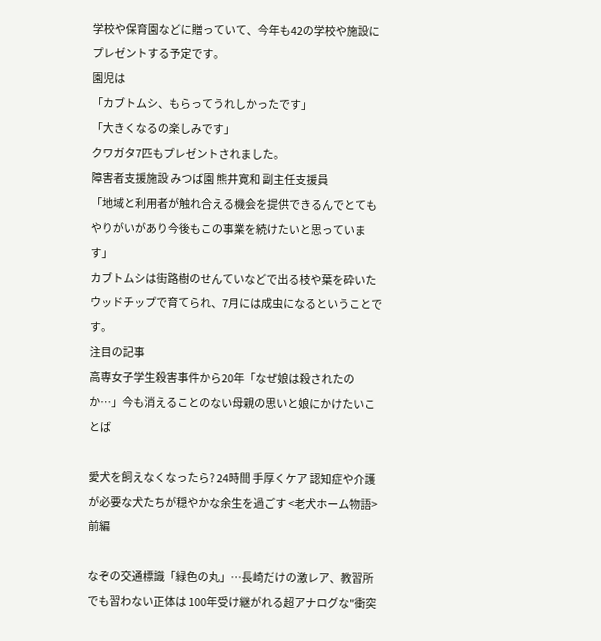学校や保育園などに贈っていて、今年も42の学校や施設にプレゼントする予定です。
園児は
「カブトムシ、もらってうれしかったです」
「大きくなるの楽しみです」
クワガタ7匹もプレゼントされました。
障害者支援施設 みつば園 熊井寛和 副主任支援員
「地域と利用者が触れ合える機会を提供できるんでとてもやりがいがあり今後もこの事業を続けたいと思っています」
カブトムシは街路樹のせんていなどで出る枝や葉を砕いたウッドチップで育てられ、7月には成虫になるということです。
注目の記事
高専女子学生殺害事件から20年「なぜ娘は殺されたのか…」今も消えることのない母親の思いと娘にかけたいことば

愛犬を飼えなくなったら? 24時間 手厚くケア 認知症や介護が必要な犬たちが穏やかな余生を過ごす <老犬ホーム物語>前編

なぞの交通標識「緑色の丸」…長崎だけの激レア、教習所でも習わない正体は 100年受け継がれる超アナログな"衝突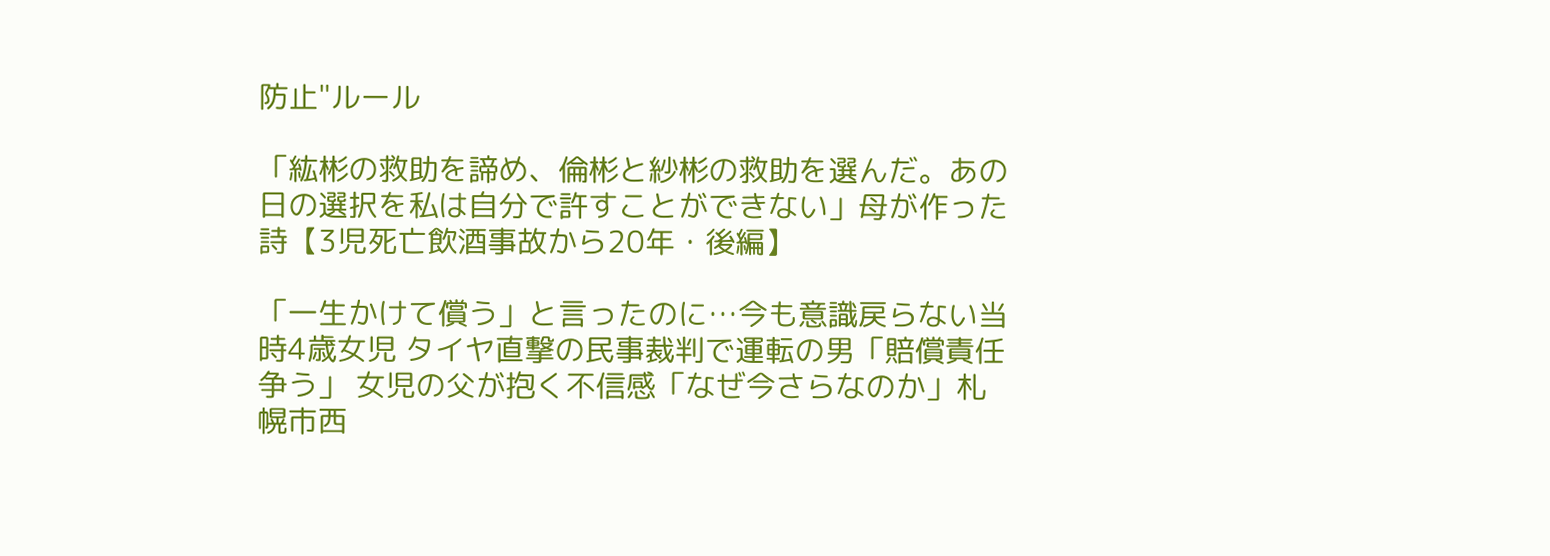防止"ルール

「紘彬の救助を諦め、倫彬と紗彬の救助を選んだ。あの日の選択を私は自分で許すことができない」母が作った詩【3児死亡飲酒事故から20年・後編】

「一生かけて償う」と言ったのに…今も意識戻らない当時4歳女児 タイヤ直撃の民事裁判で運転の男「賠償責任争う」 女児の父が抱く不信感「なぜ今さらなのか」札幌市西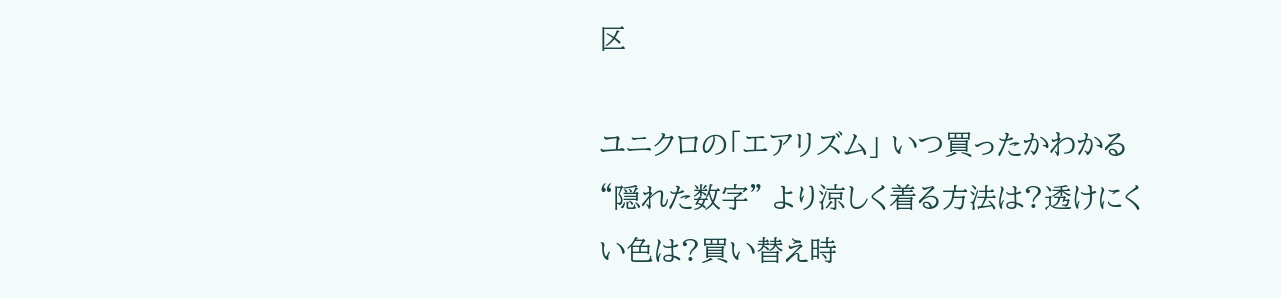区

ユニクロの「エアリズム」 いつ買ったかわかる“隠れた数字” より涼しく着る方法は?透けにくい色は?買い替え時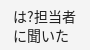は?担当者に聞いた